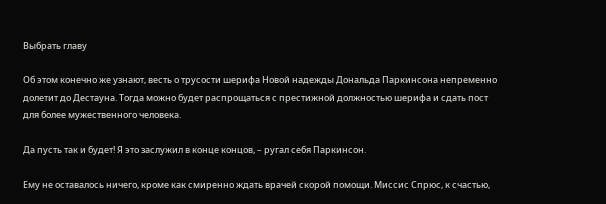Выбрать главу

Об этом конечно же узнают, весть о трусости шерифа Новой надежды Дональда Паркинсона непременно долетит до Дестауна. Тогда можно будет распрощаться с престижной должностью шерифа и сдать пост для более мужественного человека.

Да пусть так и будет! Я это заслужил в конце концов, – ругал себя Паркинсон.

Ему не оставалось ничего, кроме как смиренно ждать врачей скорой помощи. Миссис Спрюс, к счастью,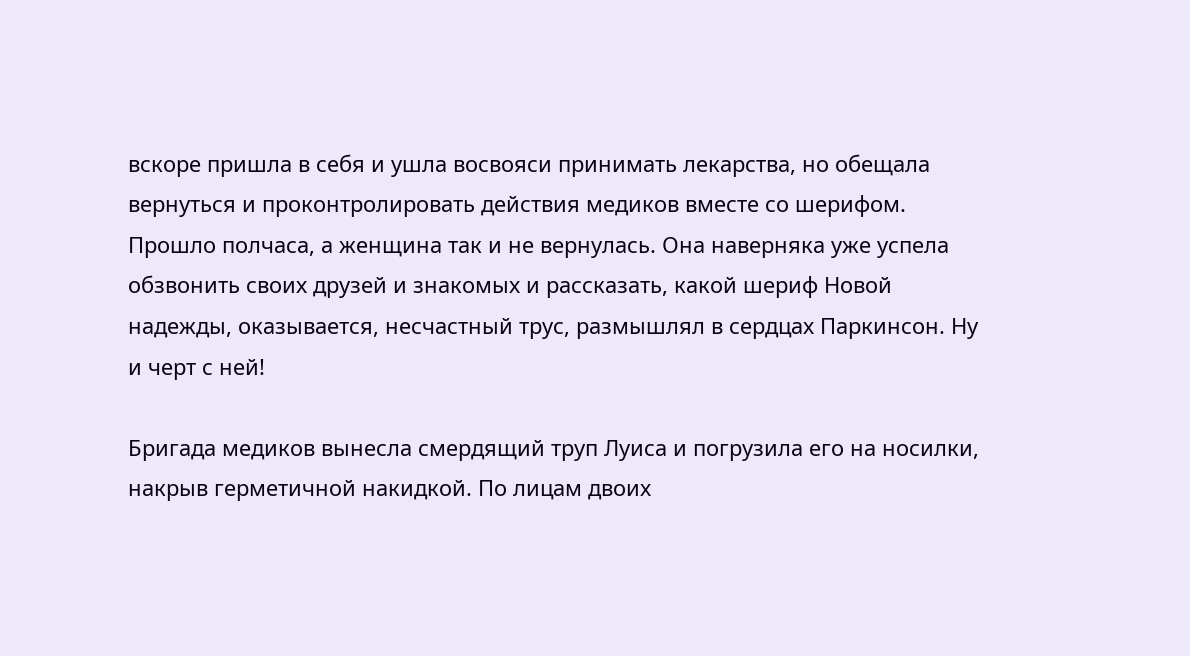вскоре пришла в себя и ушла восвояси принимать лекарства, но обещала вернуться и проконтролировать действия медиков вместе со шерифом. Прошло полчаса, а женщина так и не вернулась. Она наверняка уже успела обзвонить своих друзей и знакомых и рассказать, какой шериф Новой надежды, оказывается, несчастный трус, размышлял в сердцах Паркинсон. Ну и черт с ней!

Бригада медиков вынесла смердящий труп Луиса и погрузила его на носилки, накрыв герметичной накидкой. По лицам двоих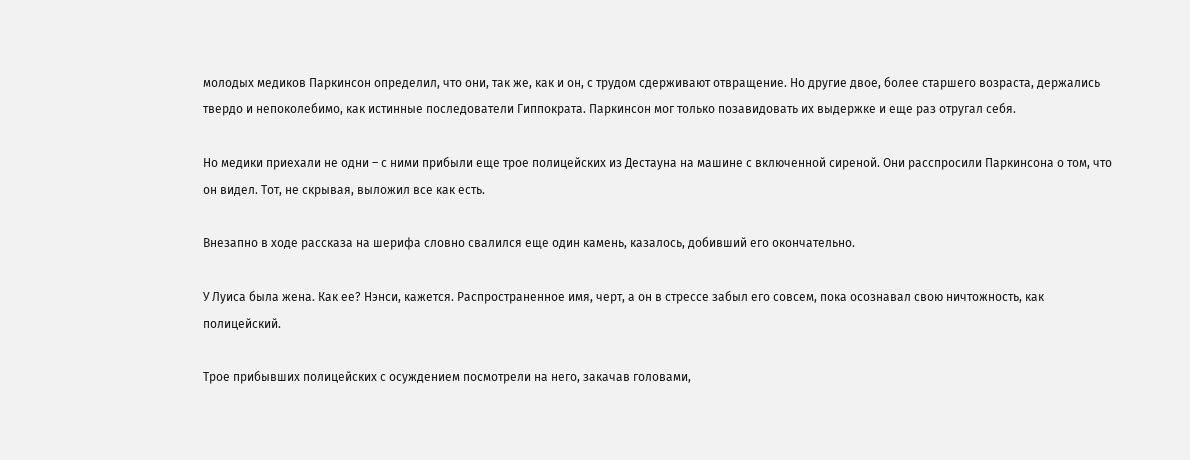молодых медиков Паркинсон определил, что они, так же, как и он, с трудом сдерживают отвращение. Но другие двое, более старшего возраста, держались твердо и непоколебимо, как истинные последователи Гиппократа. Паркинсон мог только позавидовать их выдержке и еще раз отругал себя.

Но медики приехали не одни – с ними прибыли еще трое полицейских из Дестауна на машине с включенной сиреной. Они расспросили Паркинсона о том, что он видел. Тот, не скрывая, выложил все как есть.

Внезапно в ходе рассказа на шерифа словно свалился еще один камень, казалось, добивший его окончательно.

У Луиса была жена. Как ее? Нэнси, кажется. Распространенное имя, черт, а он в стрессе забыл его совсем, пока осознавал свою ничтожность, как полицейский.

Трое прибывших полицейских с осуждением посмотрели на него, закачав головами,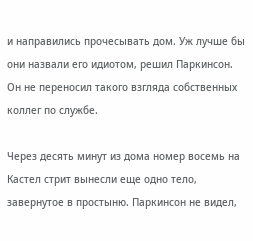и направились прочесывать дом. Уж лучше бы они назвали его идиотом, решил Паркинсон. Он не переносил такого взгляда собственных коллег по службе.

Через десять минут из дома номер восемь на Кастел стрит вынесли еще одно тело, завернутое в простыню. Паркинсон не видел,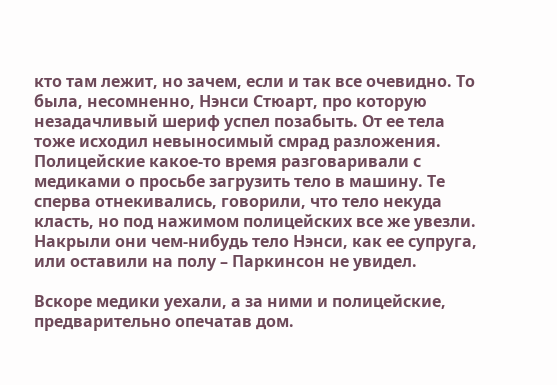кто там лежит, но зачем, если и так все очевидно. То была, несомненно, Нэнси Стюарт, про которую незадачливый шериф успел позабыть. От ее тела тоже исходил невыносимый смрад разложения. Полицейские какое-то время разговаривали с медиками о просьбе загрузить тело в машину. Те сперва отнекивались, говорили, что тело некуда класть, но под нажимом полицейских все же увезли. Накрыли они чем-нибудь тело Нэнси, как ее супруга, или оставили на полу – Паркинсон не увидел.

Вскоре медики уехали, а за ними и полицейские, предварительно опечатав дом.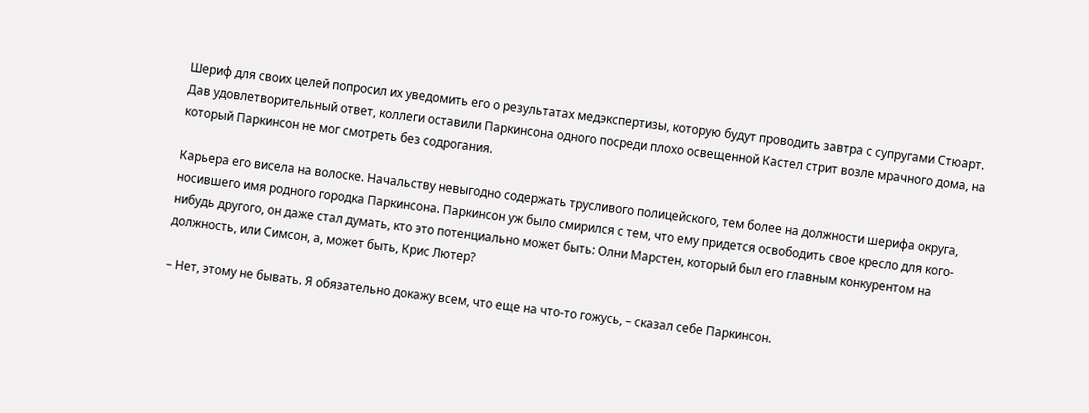Шериф для своих целей попросил их уведомить его о результатах медэкспертизы, которую будут проводить завтра с супругами Стюарт. Дав удовлетворительный ответ, коллеги оставили Паркинсона одного посреди плохо освещенной Кастел стрит возле мрачного дома, на который Паркинсон не мог смотреть без содрогания.

Карьера его висела на волоске. Начальству невыгодно содержать трусливого полицейского, тем более на должности шерифа округа, носившего имя родного городка Паркинсона. Паркинсон уж было смирился с тем, что ему придется освободить свое кресло для кого-нибудь другого, он даже стал думать, кто это потенциально может быть: Олни Марстен, который был его главным конкурентом на должность, или Симсон, а, может быть, Крис Лютер?

– Нет, этому не бывать. Я обязательно докажу всем, что еще на что-то гожусь, – сказал себе Паркинсон.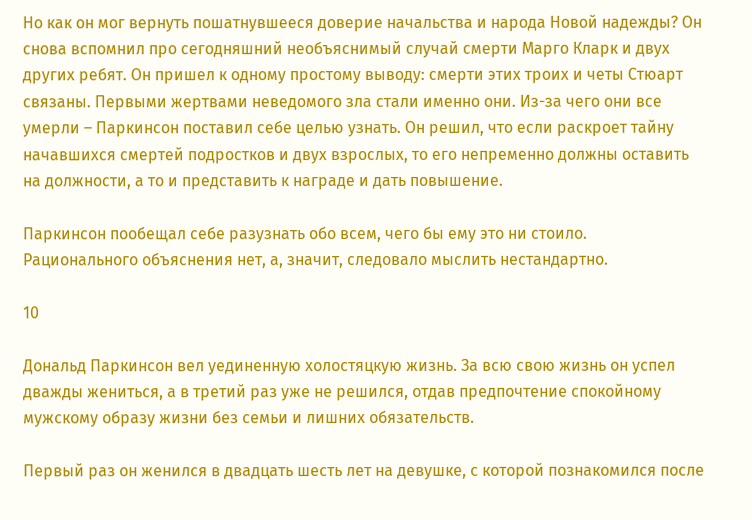Но как он мог вернуть пошатнувшееся доверие начальства и народа Новой надежды? Он снова вспомнил про сегодняшний необъяснимый случай смерти Марго Кларк и двух других ребят. Он пришел к одному простому выводу: смерти этих троих и четы Стюарт связаны. Первыми жертвами неведомого зла стали именно они. Из-за чего они все умерли – Паркинсон поставил себе целью узнать. Он решил, что если раскроет тайну начавшихся смертей подростков и двух взрослых, то его непременно должны оставить на должности, а то и представить к награде и дать повышение.

Паркинсон пообещал себе разузнать обо всем, чего бы ему это ни стоило. Рационального объяснения нет, а, значит, следовало мыслить нестандартно.

10

Дональд Паркинсон вел уединенную холостяцкую жизнь. За всю свою жизнь он успел дважды жениться, а в третий раз уже не решился, отдав предпочтение спокойному мужскому образу жизни без семьи и лишних обязательств.

Первый раз он женился в двадцать шесть лет на девушке, с которой познакомился после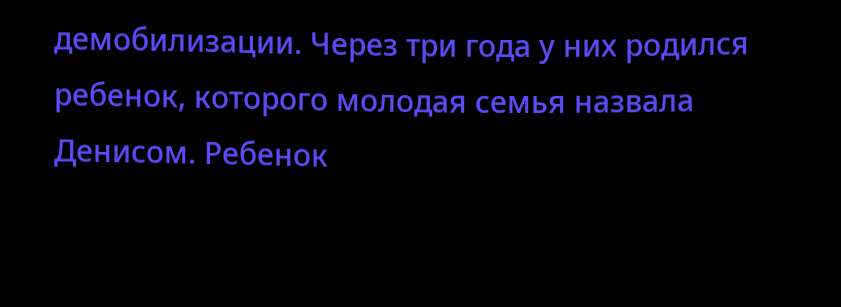демобилизации. Через три года у них родился ребенок, которого молодая семья назвала Денисом. Ребенок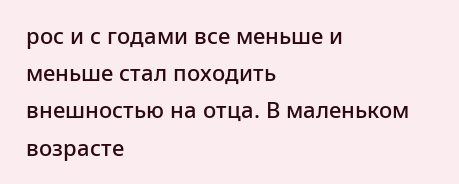рос и с годами все меньше и меньше стал походить внешностью на отца. В маленьком возрасте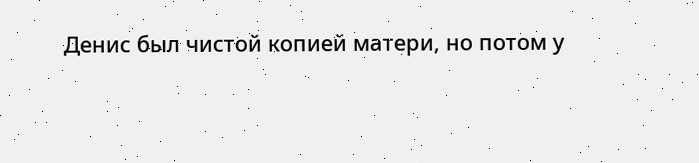Денис был чистой копией матери, но потом у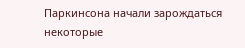Паркинсона начали зарождаться некоторые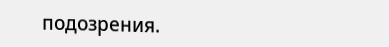подозрения.